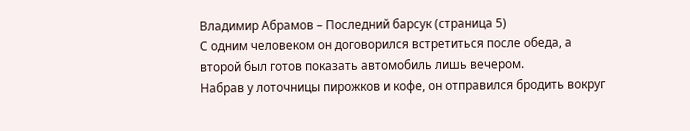Владимир Абрамов – Последний барсук (страница 5)
С одним человеком он договорился встретиться после обеда, а второй был готов показать автомобиль лишь вечером.
Набрав у лоточницы пирожков и кофе, он отправился бродить вокруг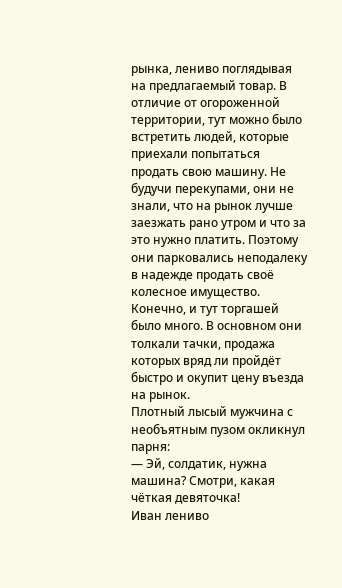рынка, лениво поглядывая на предлагаемый товар. В отличие от огороженной территории, тут можно было встретить людей, которые приехали попытаться продать свою машину. Не будучи перекупами, они не знали, что на рынок лучше заезжать рано утром и что за это нужно платить. Поэтому они парковались неподалеку в надежде продать своё колесное имущество. Конечно, и тут торгашей было много. В основном они толкали тачки, продажа которых вряд ли пройдёт быстро и окупит цену въезда на рынок.
Плотный лысый мужчина с необъятным пузом окликнул парня:
— Эй, солдатик, нужна машина? Смотри, какая чёткая девяточка!
Иван лениво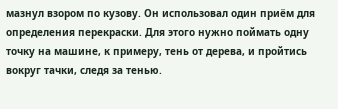мазнул взором по кузову. Он использовал один приём для определения перекраски. Для этого нужно поймать одну точку на машине, к примеру, тень от дерева, и пройтись вокруг тачки, следя за тенью.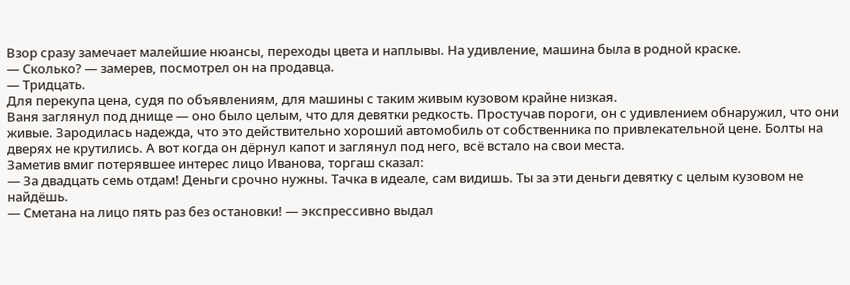Взор сразу замечает малейшие нюансы, переходы цвета и наплывы. На удивление, машина была в родной краске.
— Сколько? — замерев, посмотрел он на продавца.
— Тридцать.
Для перекупа цена, судя по объявлениям, для машины с таким живым кузовом крайне низкая.
Ваня заглянул под днище — оно было целым, что для девятки редкость. Простучав пороги, он с удивлением обнаружил, что они живые. Зародилась надежда, что это действительно хороший автомобиль от собственника по привлекательной цене. Болты на дверях не крутились. А вот когда он дёрнул капот и заглянул под него, всё встало на свои места.
Заметив вмиг потерявшее интерес лицо Иванова, торгаш сказал:
— За двадцать семь отдам! Деньги срочно нужны. Тачка в идеале, сам видишь. Ты за эти деньги девятку с целым кузовом не найдёшь.
— Сметана на лицо пять раз без остановки! — экспрессивно выдал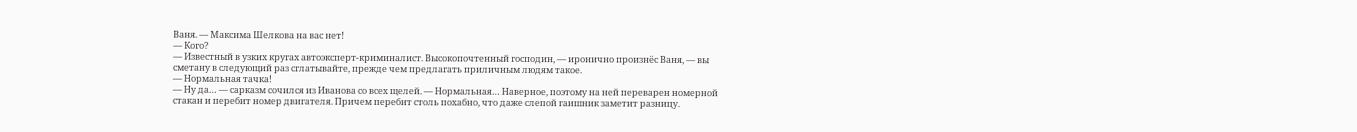Ваня. — Максима Шелкова на вас нет!
— Кого?
— Известный в узких кругах автоэксперт-криминалист. Высокопочтенный господин, — иронично произнёс Ваня, — вы сметану в следующий раз сглатывайте, прежде чем предлагать приличным людям такое.
— Нормальная тачка!
— Ну да… — сарказм сочился из Иванова со всех щелей. — Нормальная… Наверное, поэтому на ней переварен номерной стакан и перебит номер двигателя. Причем перебит столь похабно, что даже слепой гаишник заметит разницу.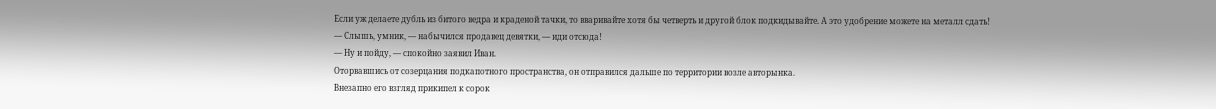Если уж делаете дубль из битого ведра и краденой тачки, то вваривайте хотя бы четверть и другой блок подкидывайте. А это удобрение можете на металл сдать!
— Слышь, умник, — набычился продавец девятки, — иди отсюда!
— Ну и пойду, — спокойно заявил Иван.
Оторвавшись от созерцания подкапотного пространства, он отправился дальше по территории возле авторынка.
Внезапно его взгляд прикипел к сорок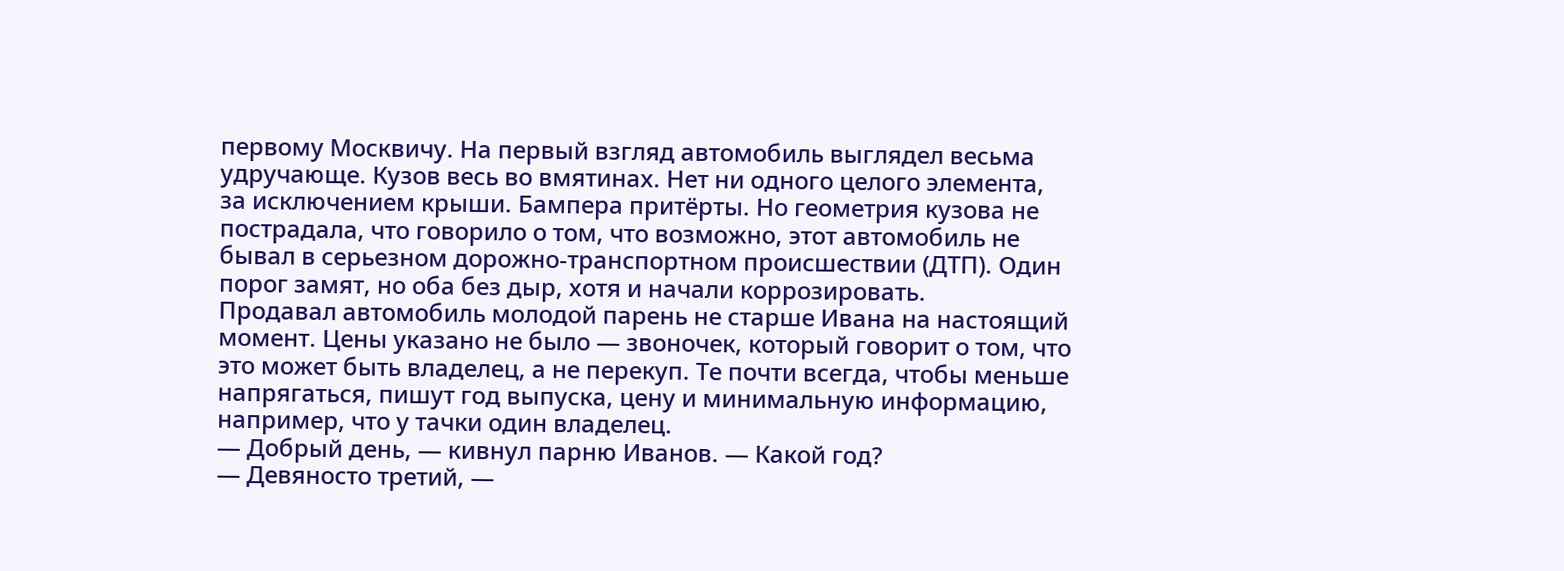первому Москвичу. На первый взгляд автомобиль выглядел весьма удручающе. Кузов весь во вмятинах. Нет ни одного целого элемента, за исключением крыши. Бампера притёрты. Но геометрия кузова не пострадала, что говорило о том, что возможно, этот автомобиль не бывал в серьезном дорожно-транспортном происшествии (ДТП). Один порог замят, но оба без дыр, хотя и начали коррозировать.
Продавал автомобиль молодой парень не старше Ивана на настоящий момент. Цены указано не было — звоночек, который говорит о том, что это может быть владелец, а не перекуп. Те почти всегда, чтобы меньше напрягаться, пишут год выпуска, цену и минимальную информацию, например, что у тачки один владелец.
— Добрый день, — кивнул парню Иванов. — Какой год?
— Девяносто третий, —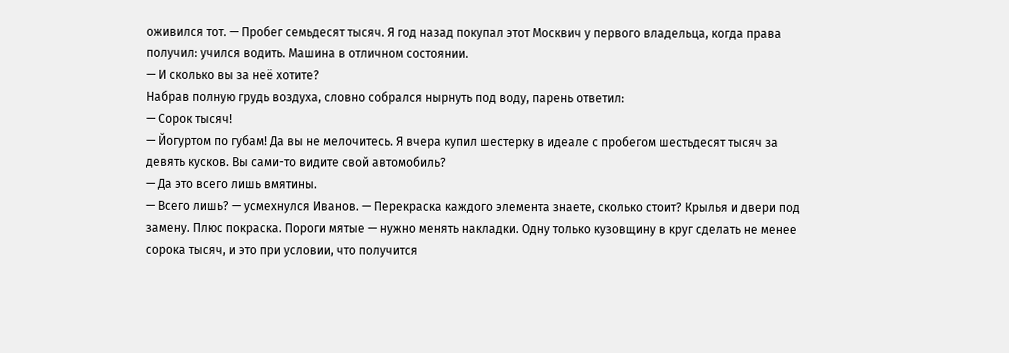оживился тот. — Пробег семьдесят тысяч. Я год назад покупал этот Москвич у первого владельца, когда права получил: учился водить. Машина в отличном состоянии.
— И сколько вы за неё хотите?
Набрав полную грудь воздуха, словно собрался нырнуть под воду, парень ответил:
— Сорок тысяч!
— Йогуртом по губам! Да вы не мелочитесь. Я вчера купил шестерку в идеале с пробегом шестьдесят тысяч за девять кусков. Вы сами-то видите свой автомобиль?
— Да это всего лишь вмятины.
— Всего лишь? — усмехнулся Иванов. — Перекраска каждого элемента знаете, сколько стоит? Крылья и двери под замену. Плюс покраска. Пороги мятые — нужно менять накладки. Одну только кузовщину в круг сделать не менее сорока тысяч, и это при условии, что получится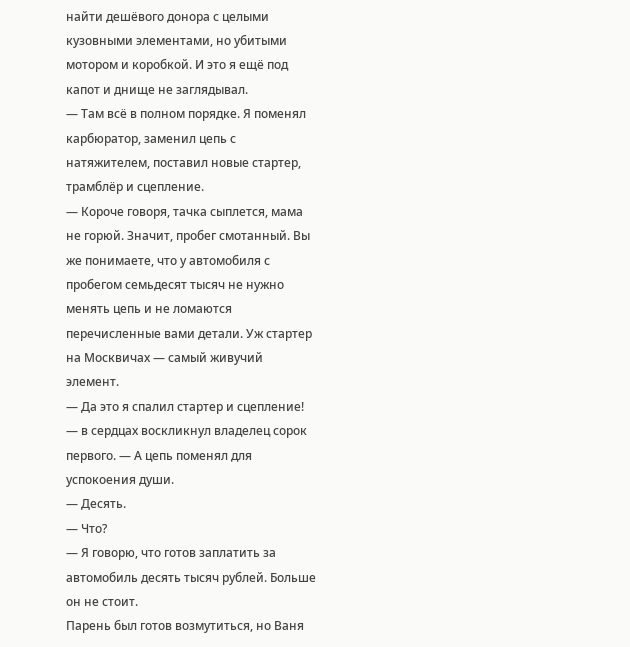найти дешёвого донора с целыми кузовными элементами, но убитыми мотором и коробкой. И это я ещё под капот и днище не заглядывал.
— Там всё в полном порядке. Я поменял карбюратор, заменил цепь с натяжителем, поставил новые стартер, трамблёр и сцепление.
— Короче говоря, тачка сыплется, мама не горюй. Значит, пробег смотанный. Вы же понимаете, что у автомобиля с пробегом семьдесят тысяч не нужно менять цепь и не ломаются перечисленные вами детали. Уж стартер на Москвичах — самый живучий элемент.
— Да это я спалил стартер и сцепление! — в сердцах воскликнул владелец сорок первого. — А цепь поменял для успокоения души.
— Десять.
— Что?
— Я говорю, что готов заплатить за автомобиль десять тысяч рублей. Больше он не стоит.
Парень был готов возмутиться, но Ваня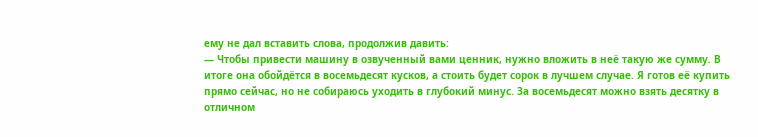ему не дал вставить слова, продолжив давить:
— Чтобы привести машину в озвученный вами ценник, нужно вложить в неё такую же сумму. В итоге она обойдётся в восемьдесят кусков, а стоить будет сорок в лучшем случае. Я готов её купить прямо сейчас, но не собираюсь уходить в глубокий минус. За восемьдесят можно взять десятку в отличном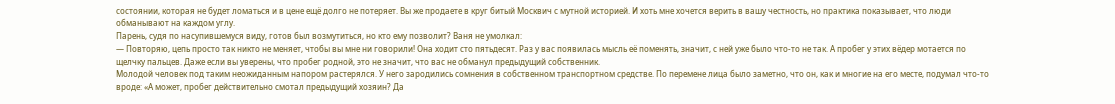состоянии, которая не будет ломаться и в цене ещё долго не потеряет. Вы же продаете в круг битый Москвич с мутной историей. И хоть мне хочется верить в вашу честность, но практика показывает, что люди обманывают на каждом углу.
Парень, судя по насупившемуся виду, готов был возмутиться, но кто ему позволит? Ваня не умолкал:
— Повторяю, цепь просто так никто не меняет, чтобы вы мне ни говорили! Она ходит сто пятьдесят. Раз у вас появилась мысль её поменять, значит, с ней уже было что-то не так. А пробег у этих вёдер мотается по щелчку пальцев. Даже если вы уверены, что пробег родной, это не значит, что вас не обманул предыдущий собственник.
Молодой человек под таким неожиданным напором растерялся. У него зародились сомнения в собственном транспортном средстве. По перемене лица было заметно, что он, как и многие на его месте, подумал что-то вроде: «А может, пробег действительно смотал предыдущий хозяин? Да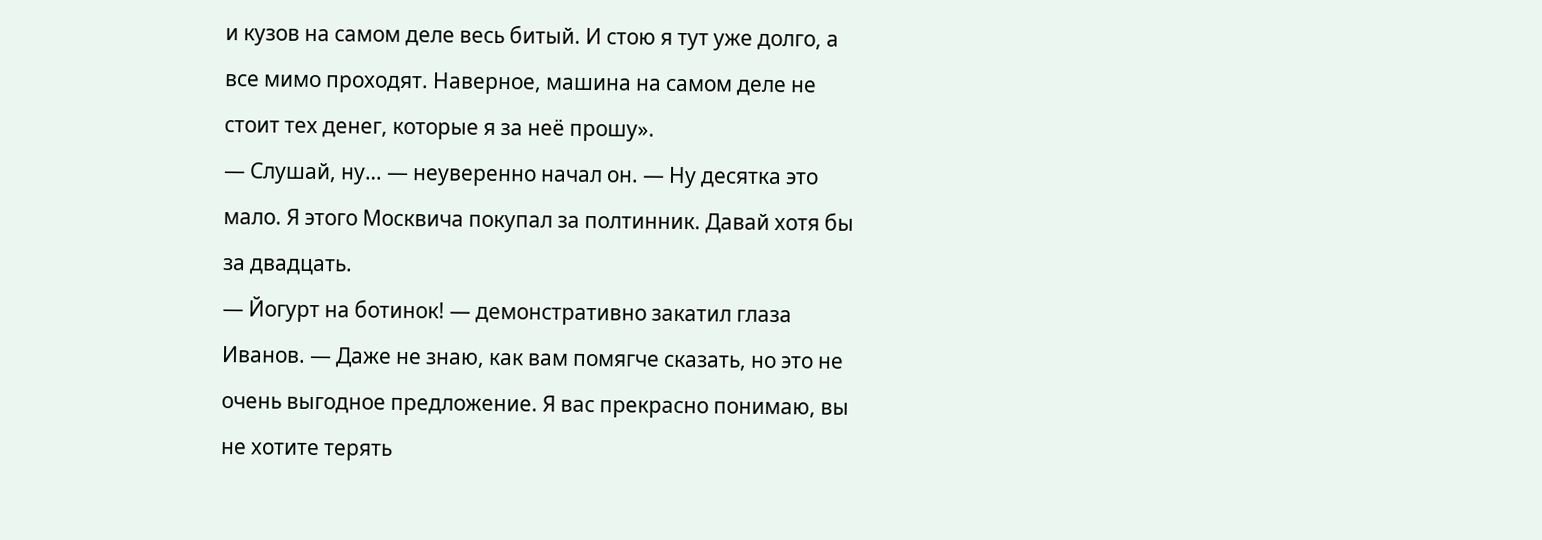и кузов на самом деле весь битый. И стою я тут уже долго, а все мимо проходят. Наверное, машина на самом деле не стоит тех денег, которые я за неё прошу».
— Слушай, ну… — неуверенно начал он. — Ну десятка это мало. Я этого Москвича покупал за полтинник. Давай хотя бы за двадцать.
— Йогурт на ботинок! — демонстративно закатил глаза Иванов. — Даже не знаю, как вам помягче сказать, но это не очень выгодное предложение. Я вас прекрасно понимаю, вы не хотите терять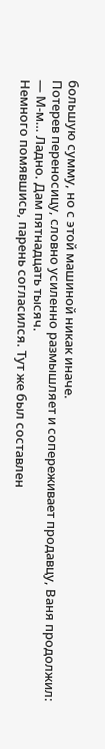большую сумму, но с этой машиной никак иначе.
Потерев переносицу, словно усиленно размышляет и сопереживает продавцу, Ваня продолжил:
— М-м… Ладно. Дам пятнадцать тысяч.
Немного помявшись, парень согласился. Тут же был составлен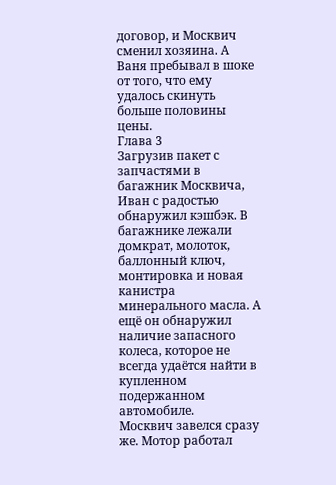договор, и Москвич сменил хозяина. А Ваня пребывал в шоке от того, что ему удалось скинуть больше половины цены.
Глава 3
Загрузив пакет с запчастями в багажник Москвича, Иван с радостью обнаружил кэшбэк. В багажнике лежали домкрат, молоток, баллонный ключ, монтировка и новая канистра минерального масла. А ещё он обнаружил наличие запасного колеса, которое не всегда удаётся найти в купленном подержанном автомобиле.
Москвич завелся сразу же. Мотор работал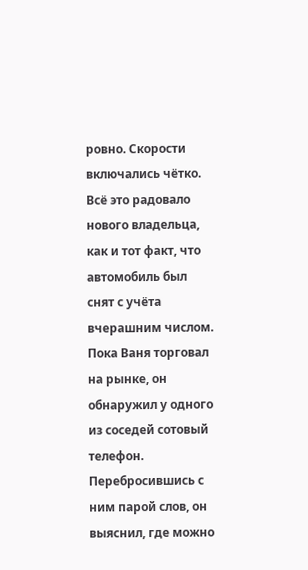ровно. Скорости включались чётко. Всё это радовало нового владельца, как и тот факт, что автомобиль был снят с учёта вчерашним числом.
Пока Ваня торговал на рынке, он обнаружил у одного из соседей сотовый телефон. Перебросившись с ним парой слов, он выяснил, где можно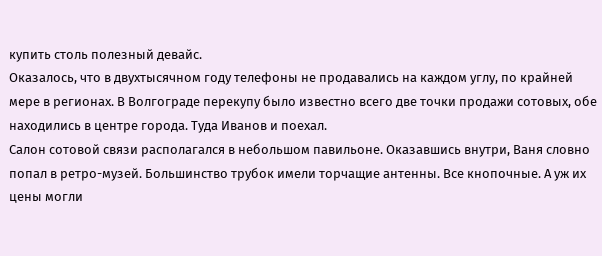купить столь полезный девайс.
Оказалось, что в двухтысячном году телефоны не продавались на каждом углу, по крайней мере в регионах. В Волгограде перекупу было известно всего две точки продажи сотовых, обе находились в центре города. Туда Иванов и поехал.
Салон сотовой связи располагался в небольшом павильоне. Оказавшись внутри, Ваня словно попал в ретро-музей. Большинство трубок имели торчащие антенны. Все кнопочные. А уж их цены могли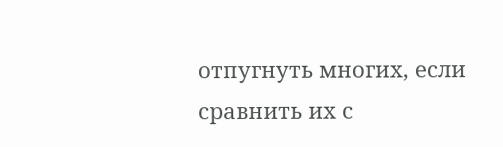отпугнуть многих, если сравнить их с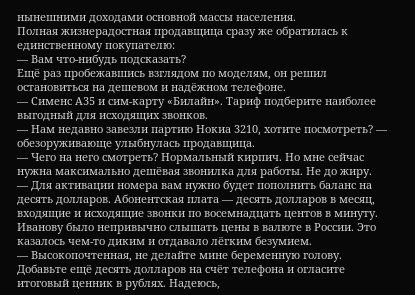нынешними доходами основной массы населения.
Полная жизнерадостная продавщица сразу же обратилась к единственному покупателю:
— Вам что-нибудь подсказать?
Ещё раз пробежавшись взглядом по моделям, он решил остановиться на дешевом и надёжном телефоне.
— Сименс А35 и сим-карту «Билайн». Тариф подберите наиболее выгодный для исходящих звонков.
— Нам недавно завезли партию Нокиа 3210, хотите посмотреть? — обезоруживающе улыбнулась продавщица.
— Чего на него смотреть? Нормальный кирпич. Но мне сейчас нужна максимально дешёвая звонилка для работы. Не до жиру.
— Для активации номера вам нужно будет пополнить баланс на десять долларов. Абонентская плата — десять долларов в месяц, входящие и исходящие звонки по восемнадцать центов в минуту.
Иванову было непривычно слышать цены в валюте в России. Это казалось чем-то диким и отдавало лёгким безумием.
— Высокопочтенная, не делайте мине беременную голову. Добавьте ещё десять долларов на счёт телефона и огласите итоговый ценник в рублях. Надеюсь,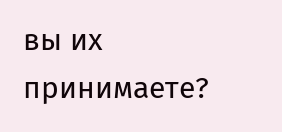вы их принимаете?